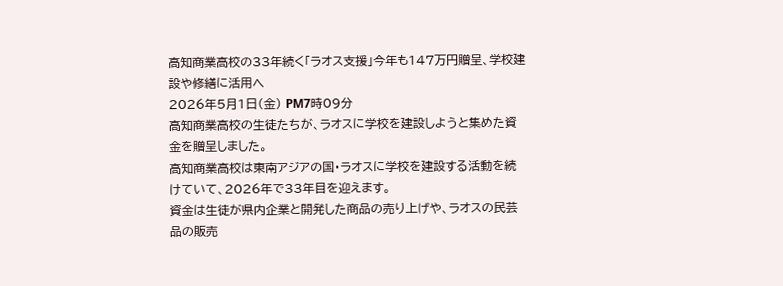高知商業高校の33年続く「ラオス支援」今年も147万円贈呈、学校建設や修繕に活用へ
2026年5月1日(金) PM7時09分
高知商業高校の生徒たちが、ラオスに学校を建設しようと集めた資金を贈呈しました。
高知商業高校は東南アジアの国・ラオスに学校を建設する活動を続けていて、2026年で33年目を迎えます。
資金は生徒が県内企業と開発した商品の売り上げや、ラオスの民芸品の販売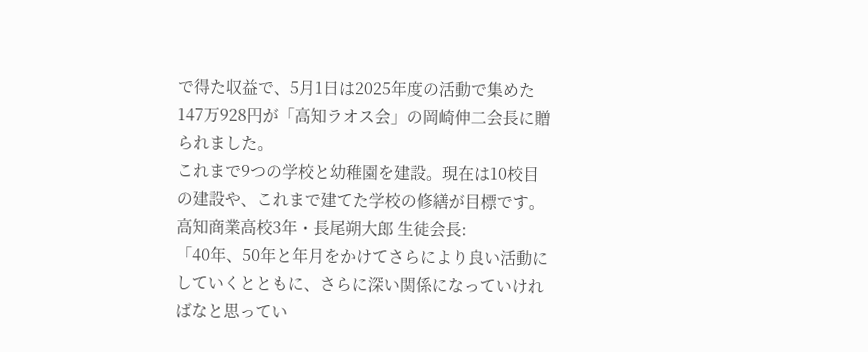で得た収益で、5月1日は2025年度の活動で集めた147万928円が「高知ラオス会」の岡崎伸二会長に贈られました。
これまで9つの学校と幼稚園を建設。現在は10校目の建設や、これまで建てた学校の修繕が目標です。
高知商業高校3年・長尾朔大郎 生徒会長:
「40年、50年と年月をかけてさらにより良い活動にしていくとともに、さらに深い関係になっていければなと思ってい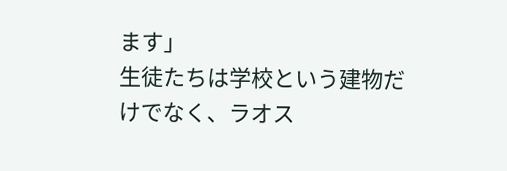ます」
生徒たちは学校という建物だけでなく、ラオス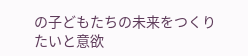の子どもたちの未来をつくりたいと意欲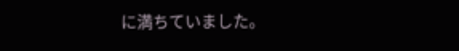に満ちていました。